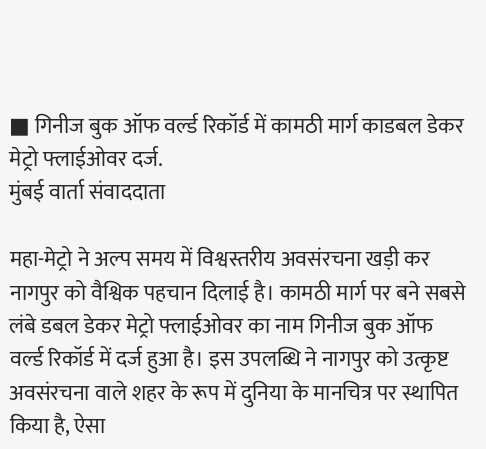■ गिनीज बुक ऑफ वर्ल्ड रिकॉर्ड में कामठी मार्ग काडबल डेकर मेट्रो फ्लाईओवर दर्ज.
मुंबई वार्ता संवाददाता

महा-मेट्रो ने अल्प समय में विश्वस्तरीय अवसंरचना खड़ी कर नागपुर को वैश्विक पहचान दिलाई है। कामठी मार्ग पर बने सबसे लंबे डबल डेकर मेट्रो फ्लाईओवर का नाम गिनीज बुक ऑफ वर्ल्ड रिकॉर्ड में दर्ज हुआ है। इस उपलब्धि ने नागपुर को उत्कृष्ट अवसंरचना वाले शहर के रूप में दुनिया के मानचित्र पर स्थापित किया है, ऐसा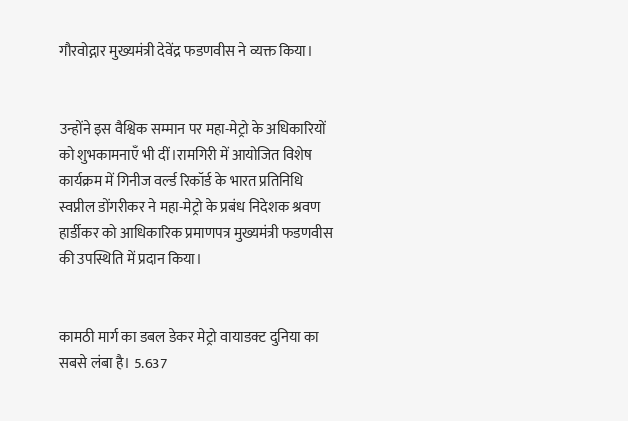गौरवोद्गार मुख्यमंत्री देवेंद्र फडणवीस ने व्यक्त किया।


उन्होंने इस वैश्विक सम्मान पर महा-मेट्रो के अधिकारियों को शुभकामनाएँ भी दीं।रामगिरी में आयोजित विशेष कार्यक्रम में गिनीज वर्ल्ड रिकॉर्ड के भारत प्रतिनिधि स्वप्नील डोंगरीकर ने महा-मेट्रो के प्रबंध निदेशक श्रवण हार्डीकर को आधिकारिक प्रमाणपत्र मुख्यमंत्री फडणवीस की उपस्थिति में प्रदान किया।


कामठी मार्ग का डबल डेकर मेट्रो वायाडक्ट दुनिया का सबसे लंबा है। 5.637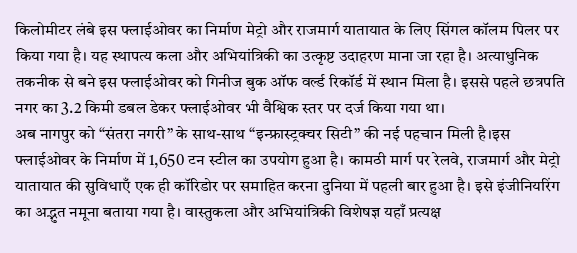किलोमीटर लंबे इस फ्लाईओवर का निर्माण मेट्रो और राजमार्ग यातायात के लिए सिंगल कॉलम पिलर पर किया गया है। यह स्थापत्य कला और अभियांत्रिकी का उत्कृष्ट उदाहरण माना जा रहा है। अत्याधुनिक तकनीक से बने इस फ्लाईओवर को गिनीज बुक ऑफ वर्ल्ड रिकॉर्ड में स्थान मिला है। इससे पहले छत्रपति नगर का 3.2 किमी डबल डेकर फ्लाईओवर भी वैश्विक स्तर पर दर्ज किया गया था।
अब नागपुर को “संतरा नगरी” के साथ-साथ “इन्फ्रास्ट्रक्चर सिटी” की नई पहचान मिली है।इस फ्लाईओवर के निर्माण में 1,650 टन स्टील का उपयोग हुआ है। कामठी मार्ग पर रेलवे, राजमार्ग और मेट्रो यातायात की सुविधाएँ एक ही कॉरिडोर पर समाहित करना दुनिया में पहली बार हुआ है। इसे इंजीनियरिंग का अद्भुत नमूना बताया गया है। वास्तुकला और अभियांत्रिकी विशेषज्ञ यहाँ प्रत्यक्ष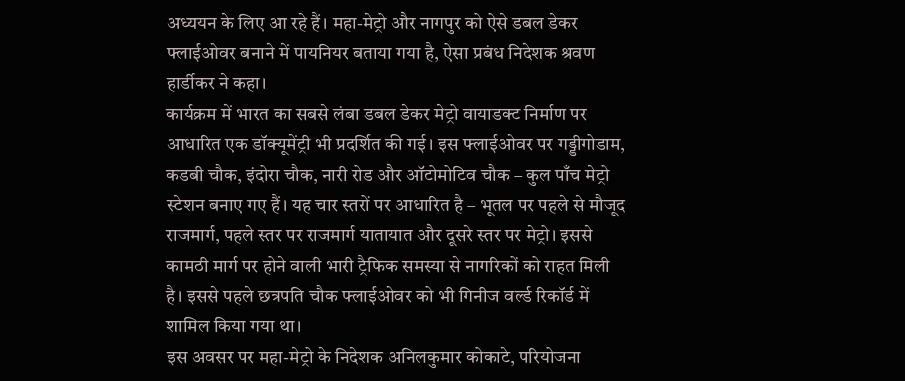अध्ययन के लिए आ रहे हैं। महा-मेट्रो और नागपुर को ऐसे डबल डेकर फ्लाईओवर बनाने में पायनियर बताया गया है, ऐसा प्रबंध निदेशक श्रवण हार्डीकर ने कहा।
कार्यक्रम में भारत का सबसे लंबा डबल डेकर मेट्रो वायाडक्ट निर्माण पर आधारित एक डॉक्यूमेंट्री भी प्रदर्शित की गई। इस फ्लाईओवर पर गड्डीगोडाम, कडबी चौक, इंदोरा चौक, नारी रोड और ऑटोमोटिव चौक – कुल पाँच मेट्रो स्टेशन बनाए गए हैं। यह चार स्तरों पर आधारित है – भूतल पर पहले से मौजूद राजमार्ग, पहले स्तर पर राजमार्ग यातायात और दूसरे स्तर पर मेट्रो। इससे कामठी मार्ग पर होने वाली भारी ट्रैफिक समस्या से नागरिकों को राहत मिली है। इससे पहले छत्रपति चौक फ्लाईओवर को भी गिनीज वर्ल्ड रिकॉर्ड में शामिल किया गया था।
इस अवसर पर महा-मेट्रो के निदेशक अनिलकुमार कोकाटे, परियोजना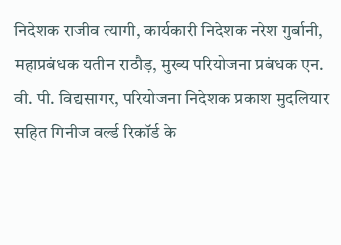निदेशक राजीव त्यागी, कार्यकारी निदेशक नरेश गुर्बानी, महाप्रबंधक यतीन राठौड़, मुख्य परियोजना प्रबंधक एन. वी. पी. विद्यसागर, परियोजना निदेशक प्रकाश मुदलियार सहित गिनीज वर्ल्ड रिकॉर्ड के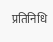प्रतिनिधि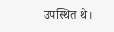उपस्थित थे।